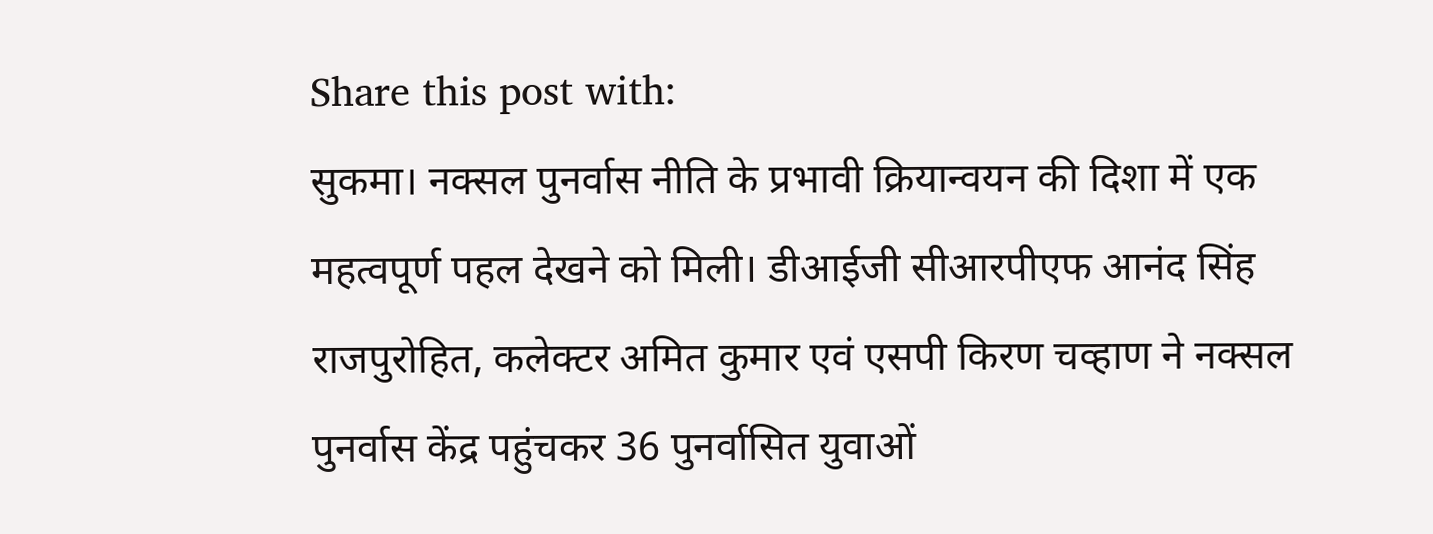Share this post with:
सुकमा। नक्सल पुनर्वास नीति के प्रभावी क्रियान्वयन की दिशा में एक महत्वपूर्ण पहल देखने को मिली। डीआईजी सीआरपीएफ आनंद सिंह राजपुरोहित, कलेक्टर अमित कुमार एवं एसपी किरण चव्हाण ने नक्सल पुनर्वास केंद्र पहुंचकर 36 पुनर्वासित युवाओं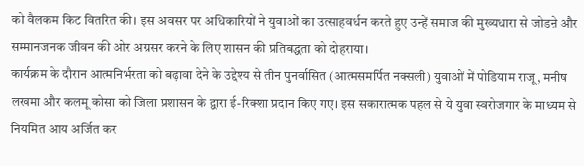को वैलकम किट वितरित की। इस अवसर पर अधिकारियों ने युवाओं का उत्साहवर्धन करते हुए उन्हें समाज की मुख्यधारा से जोडऩे और सम्मानजनक जीवन की ओर अग्रसर करने के लिए शासन की प्रतिबद्धता को दोहराया।
कार्यक्रम के दौरान आत्मनिर्भरता को बढ़ावा देने के उद्देश्य से तीन पुनर्वासित (आत्मसमर्पित नक्सली) युवाओं में पोडियाम राजू, मनीष लखमा और कलमू कोसा को जिला प्रशासन के द्वारा ई-रिक्शा प्रदान किए गए। इस सकारात्मक पहल से ये युवा स्वरोजगार के माध्यम से नियमित आय अर्जित कर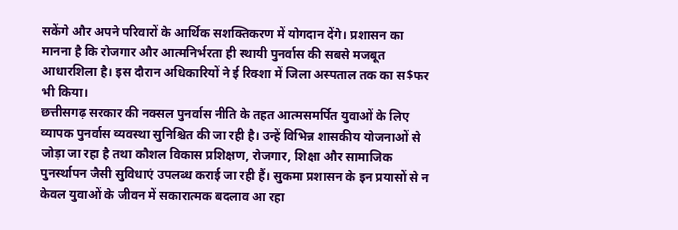सकेंगे और अपने परिवारों के आर्थिक सशक्तिकरण में योगदान देंगे। प्रशासन का मानना है कि रोजगार और आत्मनिर्भरता ही स्थायी पुनर्वास की सबसे मजबूत आधारशिला है। इस दौरान अधिकारियों ने ई रिक्शा में जिला अस्पताल तक का स$फर भी किया।
छत्तीसगढ़ सरकार की नक्सल पुनर्वास नीति के तहत आत्मसमर्पित युवाओं के लिए व्यापक पुनर्वास व्यवस्था सुनिश्चित की जा रही है। उन्हें विभिन्न शासकीय योजनाओं से जोड़ा जा रहा है तथा कौशल विकास प्रशिक्षण, रोजगार, शिक्षा और सामाजिक पुनर्स्थापन जैसी सुविधाएं उपलब्ध कराई जा रही हैं। सुकमा प्रशासन के इन प्रयासों से न केवल युवाओं के जीवन में सकारात्मक बदलाव आ रहा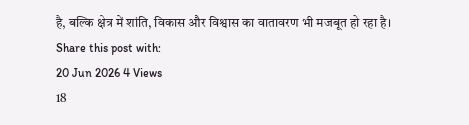है, बल्कि क्षेत्र में शांति, विकास और विश्वास का वातावरण भी मजबूत हो रहा है।
Share this post with:
20 Jun 2026 4 Views
18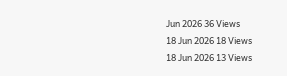Jun 2026 36 Views
18 Jun 2026 18 Views
18 Jun 2026 13 Views